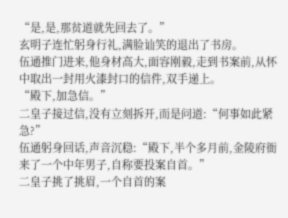“是,是,那贫道就先回去了。”
玄明子连忙躬身行礼,满脸讪笑的退出了书房。
伍通推门进来,他身材高大,面容刚毅,走到书案前,从怀中取出一封用火漆封口的信件,双手递上。
“殿下,加急信。”
二皇子接过信,没有立刻拆开,而是问道:“何事如此紧急?”
伍通躬身回话,声音沉稳:“殿下,半个多月前,金陵府衙来了一个中年男子,自称要投案自首。”
二皇子挑了挑眉,一个自首的案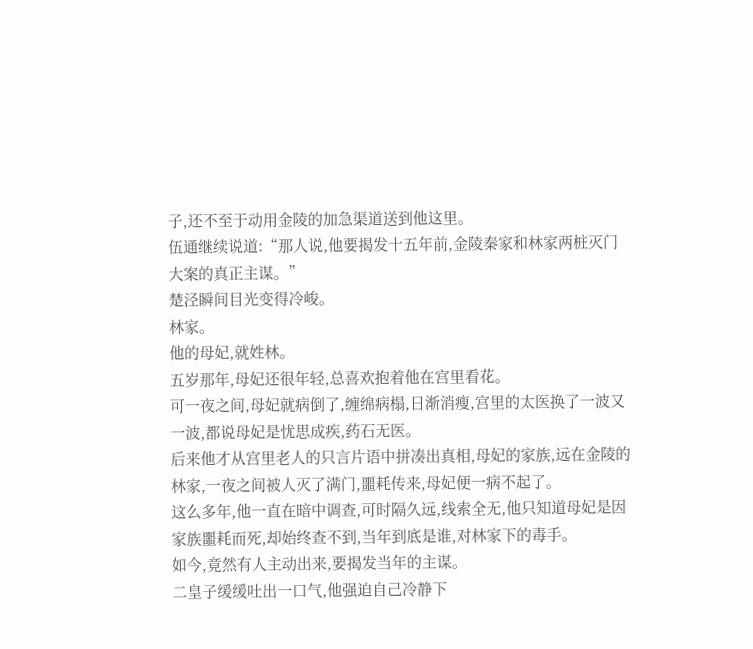子,还不至于动用金陵的加急渠道送到他这里。
伍通继续说道:“那人说,他要揭发十五年前,金陵秦家和林家两桩灭门大案的真正主谋。”
楚泾瞬间目光变得冷峻。
林家。
他的母妃,就姓林。
五岁那年,母妃还很年轻,总喜欢抱着他在宫里看花。
可一夜之间,母妃就病倒了,缠绵病榻,日渐消瘦,宫里的太医换了一波又一波,都说母妃是忧思成疾,药石无医。
后来他才从宫里老人的只言片语中拼凑出真相,母妃的家族,远在金陵的林家,一夜之间被人灭了满门,噩耗传来,母妃便一病不起了。
这么多年,他一直在暗中调查,可时隔久远,线索全无,他只知道母妃是因家族噩耗而死,却始终查不到,当年到底是谁,对林家下的毒手。
如今,竟然有人主动出来,要揭发当年的主谋。
二皇子缓缓吐出一口气,他强迫自己冷静下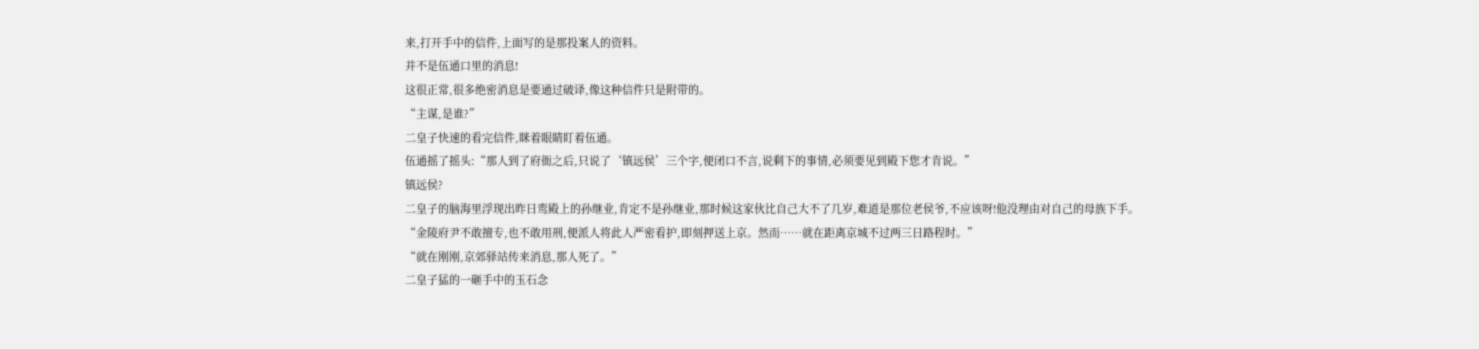来,打开手中的信件,上面写的是那投案人的资料。
并不是伍通口里的消息!
这很正常,很多绝密消息是要通过破译,像这种信件只是附带的。
“主谋,是谁?”
二皇子快速的看完信件,眯着眼睛盯着伍通。
伍通摇了摇头:“那人到了府衙之后,只说了‘镇远侯’三个字,便闭口不言,说剩下的事情,必须要见到殿下您才肯说。”
镇远侯?
二皇子的脑海里浮现出昨日鸾殿上的孙继业,肯定不是孙继业,那时候这家伙比自己大不了几岁,难道是那位老侯爷,不应该呀!他没理由对自己的母族下手。
“金陵府尹不敢擅专,也不敢用刑,便派人将此人严密看护,即刻押送上京。然而……就在距离京城不过两三日路程时。”
“就在刚刚,京郊驿站传来消息,那人死了。”
二皇子猛的一砸手中的玉石念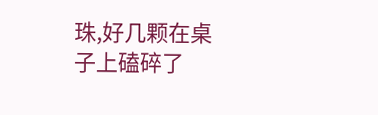珠,好几颗在桌子上磕碎了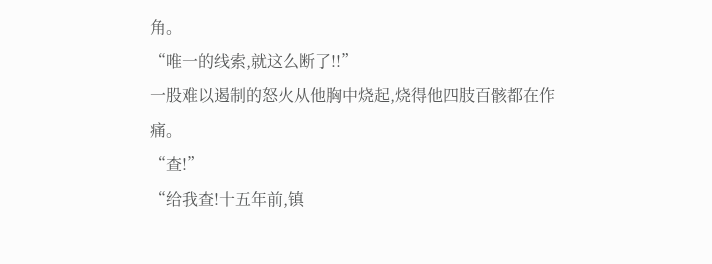角。
“唯一的线索,就这么断了!!”
一股难以遏制的怒火从他胸中烧起,烧得他四肢百骸都在作痛。
“查!”
“给我查!十五年前,镇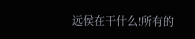远侯在干什么!所有的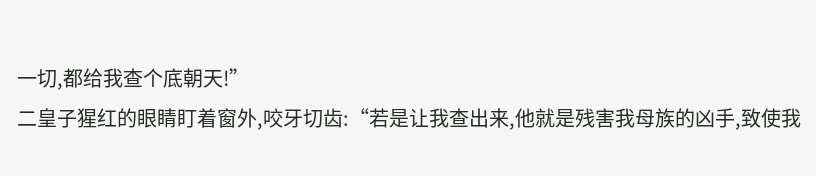一切,都给我查个底朝天!”
二皇子猩红的眼睛盯着窗外,咬牙切齿:“若是让我查出来,他就是残害我母族的凶手,致使我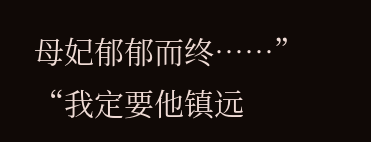母妃郁郁而终……”
“我定要他镇远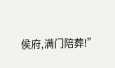侯府,满门陪葬!”